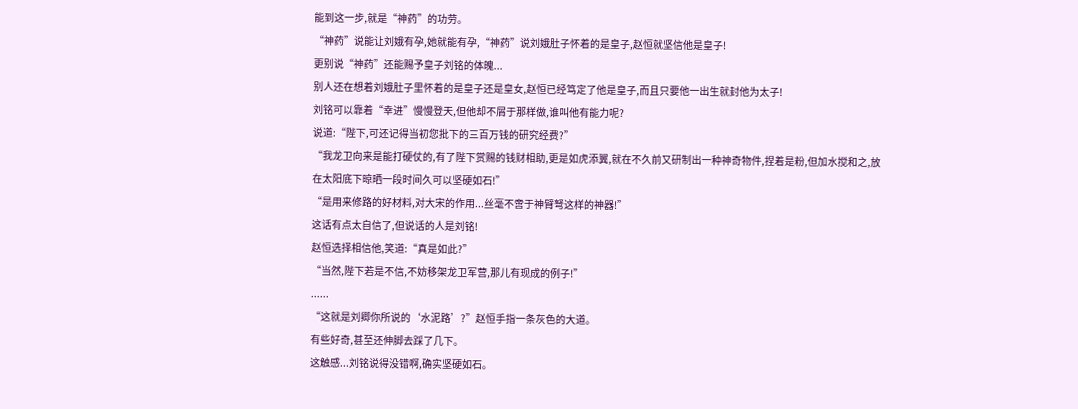能到这一步,就是“神药”的功劳。
“神药”说能让刘娥有孕,她就能有孕,“神药”说刘娥肚子怀着的是皇子,赵恒就坚信他是皇子!
更别说“神药”还能赐予皇子刘铭的体魄...
别人还在想着刘娥肚子里怀着的是皇子还是皇女,赵恒已经笃定了他是皇子,而且只要他一出生就封他为太子!
刘铭可以靠着“幸进”慢慢登天,但他却不屑于那样做,谁叫他有能力呢?
说道:“陛下,可还记得当初您批下的三百万钱的研究经费?”
“我龙卫向来是能打硬仗的,有了陛下赏赐的钱财相助,更是如虎添翼,就在不久前又研制出一种神奇物件,捏着是粉,但加水搅和之,放在太阳底下晾晒一段时间久可以坚硬如石!”
“是用来修路的好材料,对大宋的作用...丝毫不啻于神臂弩这样的神器!”
这话有点太自信了,但说话的人是刘铭!
赵恒选择相信他,笑道:“真是如此?”
“当然,陛下若是不信,不妨移架龙卫军营,那儿有现成的例子!”
......
“这就是刘卿你所说的‘水泥路’?”赵恒手指一条灰色的大道。
有些好奇,甚至还伸脚去踩了几下。
这触感...刘铭说得没错啊,确实坚硬如石。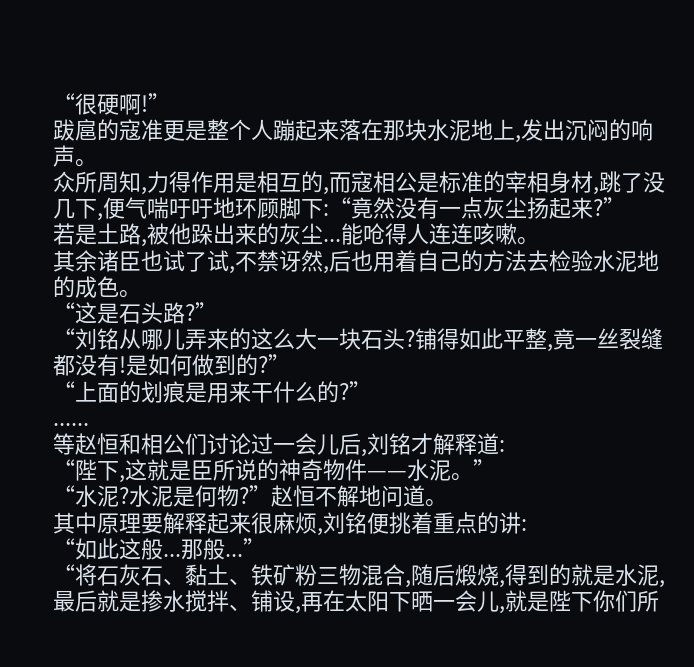“很硬啊!”
跋扈的寇准更是整个人蹦起来落在那块水泥地上,发出沉闷的响声。
众所周知,力得作用是相互的,而寇相公是标准的宰相身材,跳了没几下,便气喘吁吁地环顾脚下:“竟然没有一点灰尘扬起来?”
若是土路,被他跺出来的灰尘...能呛得人连连咳嗽。
其余诸臣也试了试,不禁讶然,后也用着自己的方法去检验水泥地的成色。
“这是石头路?”
“刘铭从哪儿弄来的这么大一块石头?铺得如此平整,竟一丝裂缝都没有!是如何做到的?”
“上面的划痕是用来干什么的?”
......
等赵恒和相公们讨论过一会儿后,刘铭才解释道:
“陛下,这就是臣所说的神奇物件——水泥。”
“水泥?水泥是何物?”赵恒不解地问道。
其中原理要解释起来很麻烦,刘铭便挑着重点的讲:
“如此这般...那般...”
“将石灰石、黏土、铁矿粉三物混合,随后煅烧,得到的就是水泥,最后就是掺水搅拌、铺设,再在太阳下晒一会儿,就是陛下你们所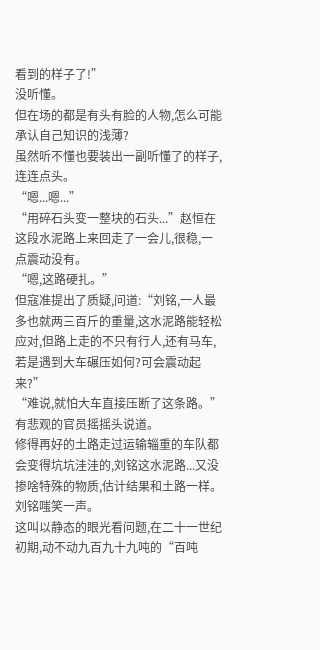看到的样子了!”
没听懂。
但在场的都是有头有脸的人物,怎么可能承认自己知识的浅薄?
虽然听不懂也要装出一副听懂了的样子,连连点头。
“嗯...嗯...”
“用碎石头变一整块的石头...”赵恒在这段水泥路上来回走了一会儿,很稳,一点震动没有。
“嗯,这路硬扎。”
但寇准提出了质疑,问道:“刘铭,一人最多也就两三百斤的重量,这水泥路能轻松应对,但路上走的不只有行人,还有马车,若是遇到大车碾压如何?可会震动起来?”
“难说,就怕大车直接压断了这条路。”有悲观的官员摇摇头说道。
修得再好的土路走过运输辎重的车队都会变得坑坑洼洼的,刘铭这水泥路...又没掺啥特殊的物质,估计结果和土路一样。
刘铭嗤笑一声。
这叫以静态的眼光看问题,在二十一世纪初期,动不动九百九十九吨的“百吨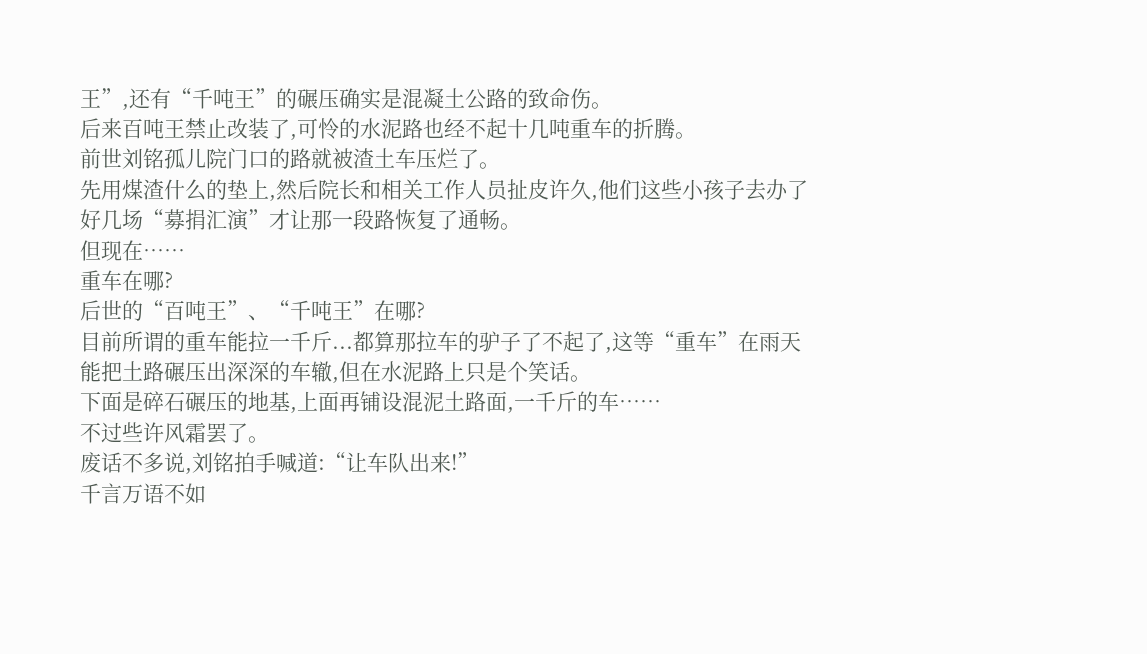王”,还有“千吨王”的碾压确实是混凝土公路的致命伤。
后来百吨王禁止改装了,可怜的水泥路也经不起十几吨重车的折腾。
前世刘铭孤儿院门口的路就被渣土车压烂了。
先用煤渣什么的垫上,然后院长和相关工作人员扯皮许久,他们这些小孩子去办了好几场“募捐汇演”才让那一段路恢复了通畅。
但现在……
重车在哪?
后世的“百吨王”、“千吨王”在哪?
目前所谓的重车能拉一千斤...都算那拉车的驴子了不起了,这等“重车”在雨天能把土路碾压出深深的车辙,但在水泥路上只是个笑话。
下面是碎石碾压的地基,上面再铺设混泥土路面,一千斤的车……
不过些许风霜罢了。
废话不多说,刘铭拍手喊道:“让车队出来!”
千言万语不如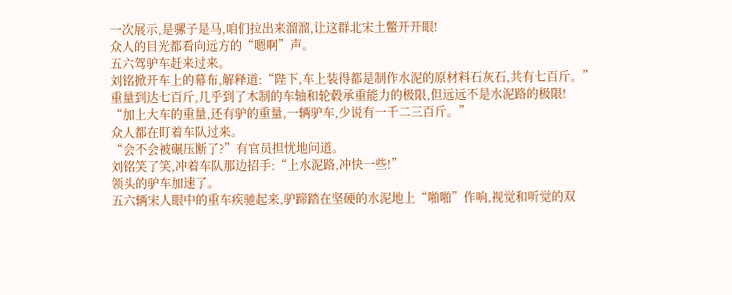一次展示,是骡子是马,咱们拉出来溜溜,让这群北宋土鳖开开眼!
众人的目光都看向远方的“嗯啊”声。
五六驾驴车赶来过来。
刘铭掀开车上的幕布,解释道:“陛下,车上装得都是制作水泥的原材料石灰石,共有七百斤。”
重量到达七百斤,几乎到了木制的车轴和轮毂承重能力的极限,但远远不是水泥路的极限!
“加上大车的重量,还有驴的重量,一辆驴车,少说有一千二三百斤。”
众人都在盯着车队过来。
“会不会被碾压断了?”有官员担忧地问道。
刘铭笑了笑,冲着车队那边招手:“上水泥路,冲快一些!”
领头的驴车加速了。
五六辆宋人眼中的重车疾驰起来,驴蹄踏在坚硬的水泥地上“啪啪”作响,视觉和听觉的双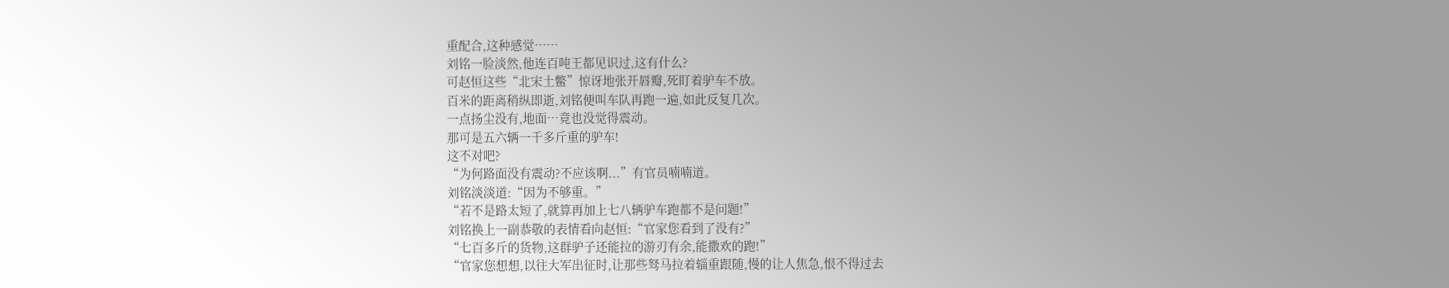重配合,这种感觉……
刘铭一脸淡然,他连百吨王都见识过,这有什么?
可赵恒这些“北宋土鳖”惊讶地张开唇瓣,死盯着驴车不放。
百米的距离稍纵即逝,刘铭便叫车队再跑一遍,如此反复几次。
一点扬尘没有,地面…竟也没觉得震动。
那可是五六辆一千多斤重的驴车!
这不对吧?
“为何路面没有震动?不应该啊...”有官员喃喃道。
刘铭淡淡道:“因为不够重。”
“若不是路太短了,就算再加上七八辆驴车跑都不是问题!”
刘铭换上一副恭敬的表情看向赵恒:“官家您看到了没有?”
“七百多斤的货物,这群驴子还能拉的游刃有余,能撒欢的跑!”
“官家您想想,以往大军出征时,让那些驽马拉着辎重跟随,慢的让人焦急,恨不得过去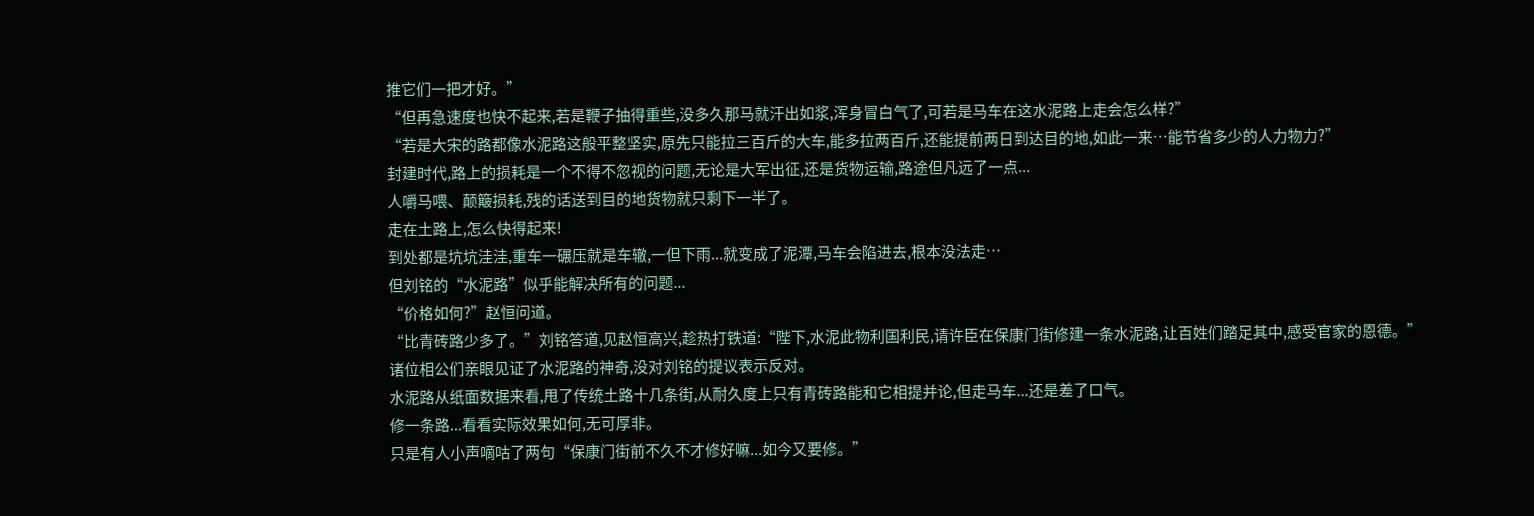推它们一把才好。”
“但再急速度也快不起来,若是鞭子抽得重些,没多久那马就汗出如浆,浑身冒白气了,可若是马车在这水泥路上走会怎么样?”
“若是大宋的路都像水泥路这般平整坚实,原先只能拉三百斤的大车,能多拉两百斤,还能提前两日到达目的地,如此一来…能节省多少的人力物力?”
封建时代,路上的损耗是一个不得不忽视的问题,无论是大军出征,还是货物运输,路途但凡远了一点...
人嚼马喂、颠簸损耗,残的话送到目的地货物就只剩下一半了。
走在土路上,怎么快得起来!
到处都是坑坑洼洼,重车一碾压就是车辙,一但下雨...就变成了泥潭,马车会陷进去,根本没法走…
但刘铭的“水泥路”似乎能解决所有的问题...
“价格如何?”赵恒问道。
“比青砖路少多了。”刘铭答道,见赵恒高兴,趁热打铁道:“陛下,水泥此物利国利民,请许臣在保康门街修建一条水泥路,让百姓们踏足其中,感受官家的恩德。”
诸位相公们亲眼见证了水泥路的神奇,没对刘铭的提议表示反对。
水泥路从纸面数据来看,甩了传统土路十几条街,从耐久度上只有青砖路能和它相提并论,但走马车...还是差了口气。
修一条路...看看实际效果如何,无可厚非。
只是有人小声嘀咕了两句“保康门街前不久不才修好嘛...如今又要修。”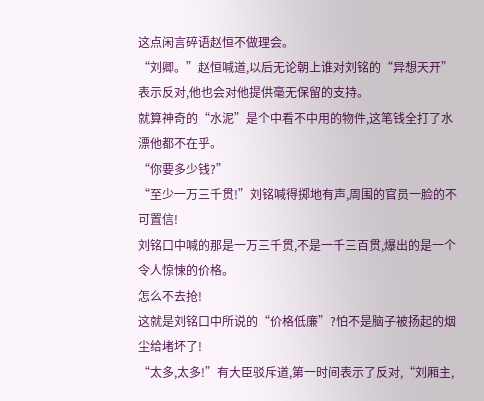这点闲言碎语赵恒不做理会。
“刘卿。”赵恒喊道,以后无论朝上谁对刘铭的“异想天开”表示反对,他也会对他提供毫无保留的支持。
就算神奇的“水泥”是个中看不中用的物件,这笔钱全打了水漂他都不在乎。
“你要多少钱?”
“至少一万三千贯!”刘铭喊得掷地有声,周围的官员一脸的不可置信!
刘铭口中喊的那是一万三千贯,不是一千三百贯,爆出的是一个令人惊悚的价格。
怎么不去抢!
这就是刘铭口中所说的“价格低廉”?怕不是脑子被扬起的烟尘给堵坏了!
“太多,太多!”有大臣驳斥道,第一时间表示了反对,“刘厢主,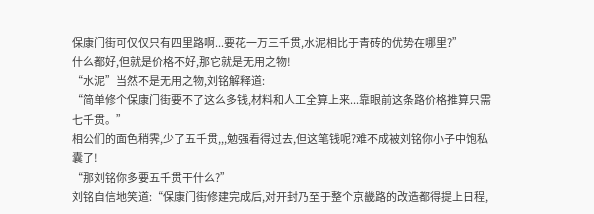保康门街可仅仅只有四里路啊...要花一万三千贯,水泥相比于青砖的优势在哪里?”
什么都好,但就是价格不好,那它就是无用之物!
“水泥”当然不是无用之物,刘铭解释道:
“简单修个保康门街要不了这么多钱,材料和人工全算上来...靠眼前这条路价格推算只需七千贯。”
相公们的面色稍霁,少了五千贯,,,勉强看得过去,但这笔钱呢?难不成被刘铭你小子中饱私囊了!
“那刘铭你多要五千贯干什么?”
刘铭自信地笑道:“保康门街修建完成后,对开封乃至于整个京畿路的改造都得提上日程,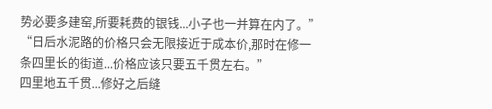势必要多建窑,所要耗费的银钱...小子也一并算在内了。”
“日后水泥路的价格只会无限接近于成本价,那时在修一条四里长的街道...价格应该只要五千贯左右。”
四里地五千贯...修好之后缝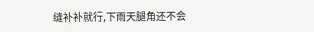缝补补就行,下雨天腿角还不会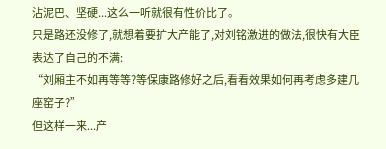沾泥巴、坚硬...这么一听就很有性价比了。
只是路还没修了,就想着要扩大产能了,对刘铭激进的做法,很快有大臣表达了自己的不满:
“刘厢主不如再等等?等保康路修好之后,看看效果如何再考虑多建几座窑子?”
但这样一来...产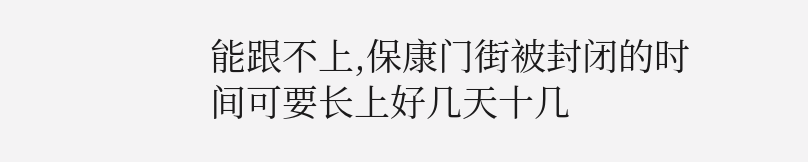能跟不上,保康门街被封闭的时间可要长上好几天十几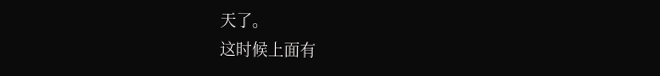天了。
这时候上面有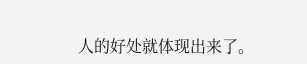人的好处就体现出来了。